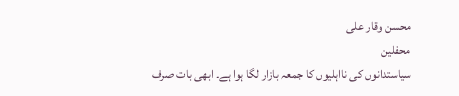محسن وقار علی
محفلین
سیاستدانوں کی نااہلیوں کا جمعہ بازار لگا ہوا ہے۔ ابھی بات صرف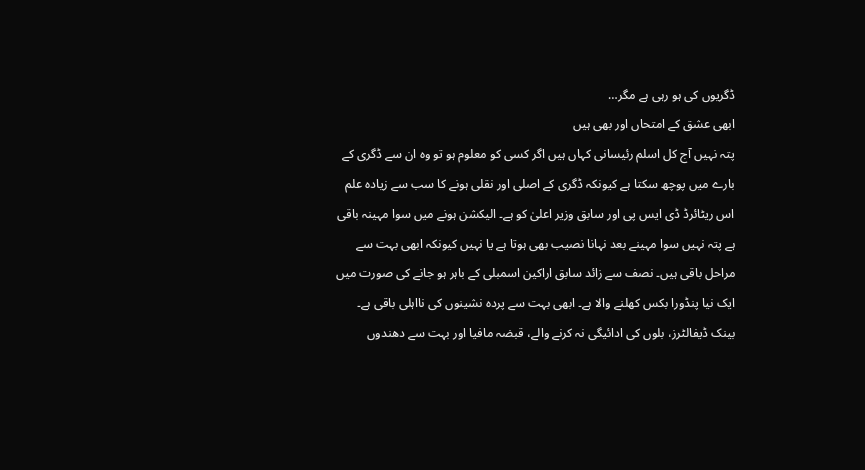ڈگریوں کی ہو رہی ہے مگر…
ابھی عشق کے امتحاں اور بھی ہیں
پتہ نہیں آج کل اسلم رئیسانی کہاں ہیں اگر کسی کو معلوم ہو تو وہ ان سے ڈگری کے بارے میں پوچھ سکتا ہے کیونکہ ڈگری کے اصلی اور نقلی ہونے کا سب سے زیادہ علم اس ریٹائرڈ ڈی ایس پی اور سابق وزیر اعلیٰ کو ہے۔ الیکشن ہونے میں سوا مہینہ باقی ہے پتہ نہیں سوا مہینے بعد نہانا نصیب بھی ہوتا ہے یا نہیں کیونکہ ابھی بہت سے مراحل باقی ہیں۔ نصف سے زائد سابق اراکین اسمبلی کے باہر ہو جانے کی صورت میں ایک نیا پنڈورا بکس کھلنے والا ہے۔ ابھی بہت سے پردہ نشینوں کی نااہلی باقی ہے۔ بینک ڈیفالٹرز، بلوں کی ادائیگی نہ کرنے والے، قبضہ مافیا اور بہت سے دھندوں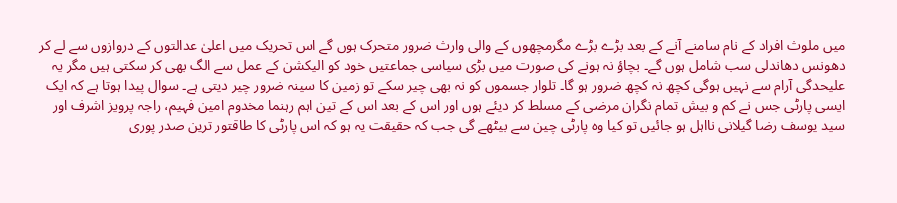میں ملوث افراد کے نام سامنے آنے کے بعد بڑے بڑے مگرمچھوں کے والی وارث ضرور متحرک ہوں گے اس تحریک میں اعلیٰ عدالتوں کے دروازوں سے لے کر دھونس دھاندلی سب شامل ہوں گے۔ بچاؤ نہ ہونے کی صورت میں بڑی سیاسی جماعتیں خود کو الیکشن کے عمل سے الگ بھی کر سکتی ہیں مگر یہ علیحدگی آرام سے نہیں ہوگی کچھ نہ کچھ ضرور ہو گا۔ تلوار جسموں کو نہ بھی چیر سکے تو زمین کا سینہ ضرور چیر دیتی ہے۔ سوال پیدا ہوتا ہے کہ ایک ایسی پارٹی جس نے کم و بیش تمام نگران مرضی کے مسلط کر دیئے ہوں اور اس کے بعد اس کے تین اہم رہنما مخدوم امین فہیم، راجہ پرویز اشرف اور سید یوسف رضا گیلانی نااہل ہو جائیں تو کیا وہ پارٹی چین سے بیٹھے گی جب کہ حقیقت یہ ہو کہ اس پارٹی کا طاقتور ترین صدر پوری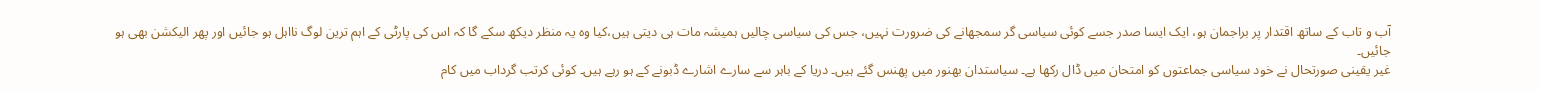آب و تاب کے ساتھ اقتدار پر براجمان ہو، ایک ایسا صدر جسے کوئی سیاسی گر سمجھانے کی ضرورت نہیں، جس کی سیاسی چالیں ہمیشہ مات ہی دیتی ہیں،کیا وہ یہ منظر دیکھ سکے گا کہ اس کی پارٹی کے اہم ترین لوگ نااہل ہو جائیں اور پھر الیکشن بھی ہو جائیں۔
غیر یقینی صورتحال نے خود سیاسی جماعتوں کو امتحان میں ڈال رکھا ہے۔ سیاستدان بھنور میں پھنس گئے ہیں۔ دریا کے باہر سے سارے اشارے ڈبونے کے ہو رہے ہیں۔ کوئی کرتب گرداب میں کام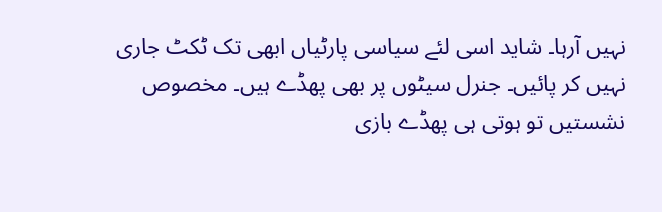نہیں آرہا۔ شاید اسی لئے سیاسی پارٹیاں ابھی تک ٹکٹ جاری نہیں کر پائیں۔ جنرل سیٹوں پر بھی پھڈے ہیں۔ مخصوص نشستیں تو ہوتی ہی پھڈے بازی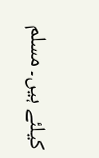کیلئے ہیں۔ مسلم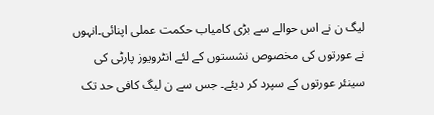لیگ ن نے اس حوالے سے بڑی کامیاب حکمت عملی اپنائی۔انہوں نے عورتوں کی مخصوص نشستوں کے لئے انٹرویوز پارٹی کی سینئر عورتوں کے سپرد کر دیئے۔ جس سے ن لیگ کافی حد تک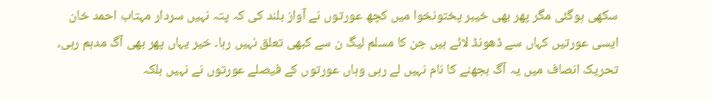سکھی ہوگئی مگر پھر بھی خیبر پختونخوا میں کچھ عورتوں نے آواز بلند کی کہ پتہ نہیں سردار مہتاب احمد خان ایسی عورتیں کہاں سے ڈھونڈ لائے ہیں جن کا مسلم لیگ ن سے کبھی تعلق نہیں رہا۔ خیر یہاں پھر بھی آگ مدہم رہی، تحریک انصاف میں یہ آگ بجھنے کا نام نہیں لے رہی وہاں عورتوں کے فیصلے عورتوں نے نہیں بلکہ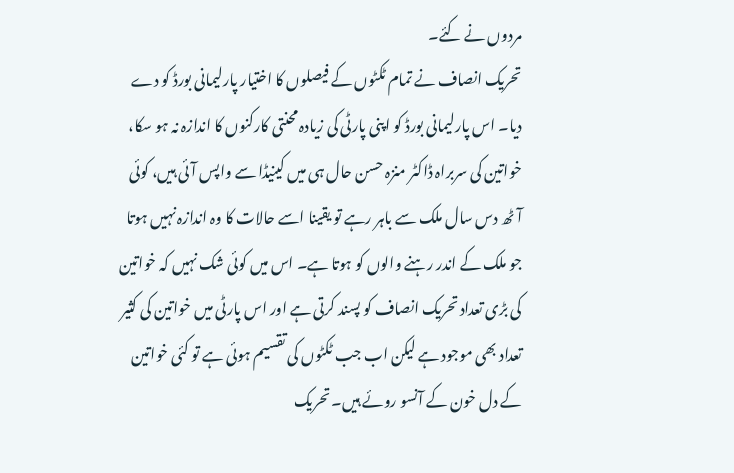مردوں نے کئے۔
تحریک انصاف نے تمام ٹکٹوں کے فیصلوں کا اختیار پارلیمانی بورڈ کو دے دیا۔ اس پارلیمانی بورڈ کو اپنی پارٹی کی زیادہ محنتی کارکنوں کا اندازہ نہ ہو سکا، خواتین کی سربراہ ڈاکٹر منزہ حسن حال ہی میں کینیڈا سے واپس آئی ہیں، کوئی آٹھ دس سال ملک سے باہر رہے تو یقینا اسے حالات کا وہ اندازہ نہیں ہوتا جو ملک کے اندر رہنے والوں کو ہوتا ہے۔ اس میں کوئی شک نہیں کہ خواتین کی بڑی تعداد تحریک انصاف کو پسند کرتی ہے اور اس پارٹی میں خواتین کی کثیر تعداد بھی موجود ہے لیکن اب جب ٹکٹوں کی تقسیم ہوئی ہے تو کئی خواتین کے دل خون کے آنسو روئے ہیں۔ تحریک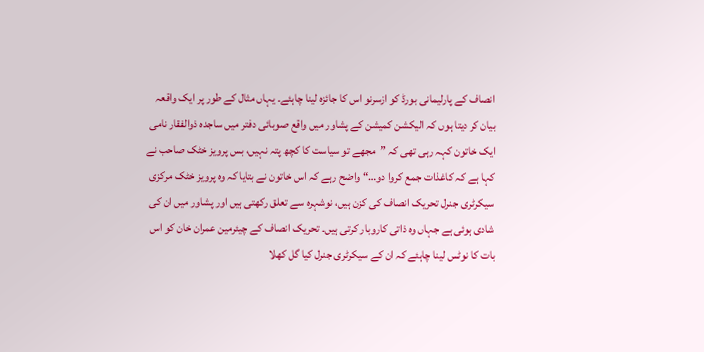انصاف کے پارلیمانی بورڈ کو ازسرنو اس کا جائزہ لینا چاہئے۔ یہاں مثال کے طور پر ایک واقعہ بیان کر دیتا ہوں کہ الیکشن کمیشن کے پشاور میں واقع صوبائی دفتر میں ساجدہ ذوالفقار نامی ایک خاتون کہہ رہی تھی کہ ”مجھے تو سیاست کا کچھ پتہ نہیں، بس پرویز خٹک صاحب نے کہا ہے کہ کاغذات جمع کروا دو…“ واضح رہے کہ اس خاتون نے بتایا کہ وہ پرویز خٹک مرکزی سیکرٹری جنرل تحریک انصاف کی کزن ہیں، نوشہرہ سے تعلق رکھتی ہیں اور پشاور میں ان کی شادی ہوئی ہے جہاں وہ ذاتی کاروبار کرتی ہیں۔ تحریک انصاف کے چیئرمین عمران خان کو اس بات کا نوٹس لینا چاہئے کہ ان کے سیکرٹری جنرل کیا گل کھلا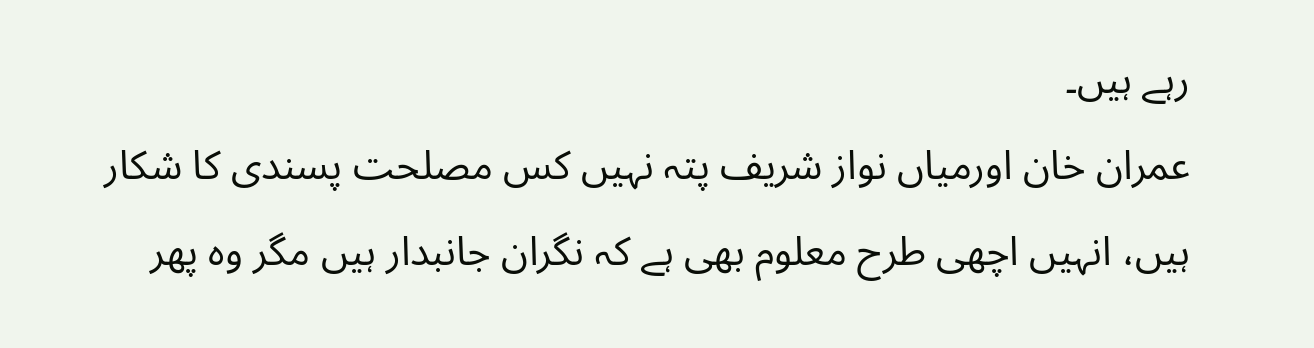رہے ہیں۔
عمران خان اورمیاں نواز شریف پتہ نہیں کس مصلحت پسندی کا شکار ہیں، انہیں اچھی طرح معلوم بھی ہے کہ نگران جانبدار ہیں مگر وہ پھر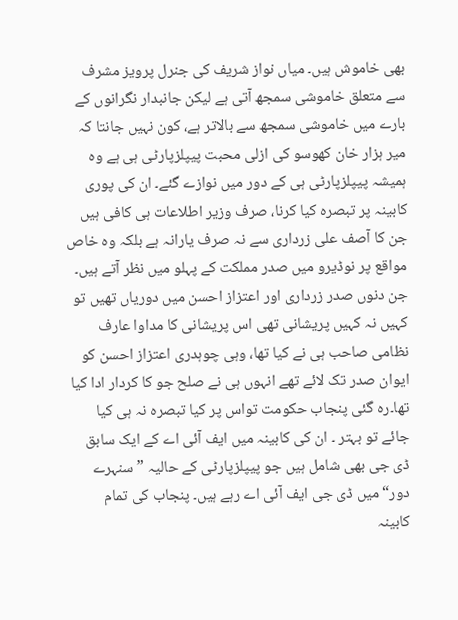بھی خاموش ہیں۔ میاں نواز شریف کی جنرل پرویز مشرف سے متعلق خاموشی سمجھ آتی ہے لیکن جانبدار نگرانوں کے بارے میں خاموشی سمجھ سے بالاتر ہے، کون نہیں جانتا کہ میر ہزار خان کھوسو کی ازلی محبت پیپلزپارٹی ہی ہے وہ ہمیشہ پیپلزپارٹی ہی کے دور میں نوازے گئے۔ ان کی پوری کابینہ پر تبصرہ کیا کرنا، صرف وزیر اطلاعات ہی کافی ہیں جن کا آصف علی زرداری سے نہ صرف یارانہ ہے بلکہ وہ خاص مواقع پر نوڈیرو میں صدر مملکت کے پہلو میں نظر آتے ہیں۔ جن دنوں صدر زرداری اور اعتزاز احسن میں دوریاں تھیں تو کہیں نہ کہیں پریشانی تھی اس پریشانی کا مداوا عارف نظامی صاحب ہی نے کیا تھا، وہی چوہدری اعتزاز احسن کو ایوان صدر تک لائے تھے انہوں ہی نے صلح جو کا کردار ادا کیا تھا۔رہ گئی پنجاب حکومت تواس پر کیا تبصرہ نہ ہی کیا جائے تو بہتر ۔ ان کی کابینہ میں ایف آئی اے کے ایک سابق ڈی جی بھی شامل ہیں جو پیپلزپارٹی کے حالیہ ”سنہرے دور“ میں ڈی جی ایف آئی اے رہے ہیں۔ پنجاب کی تمام کابینہ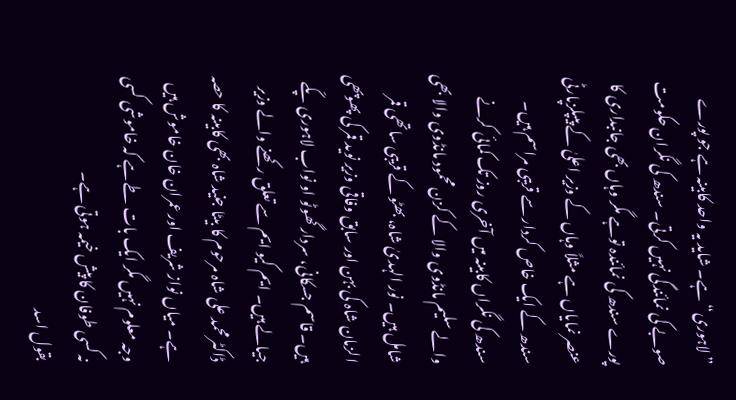”لاہوری“ ہے۔ شاید یہ واحد کابینہ ہے جو پورے صوبے کی نمائندگی نہیں کرتی۔ سندھ کی نگران حکومت پورے سندھ کی نمائندہ توہے مگر وہاں بھی جانبداری کا عنصر نمایاں ہے مثلاً وہاں کے وزیر اعلیٰ کے پیپلزپارٹی سندھ کے ایک خاص کردار سے قریبی مراسم ہیں۔ سندھ کی نگراں کابینہ میں آخری روز تک کمائی کرنے والے سلیم مانڈوی والا کے کزن محمود مانڈوی والا بھی شامل ہیں۔ نور الہدیٰ شاہ، بھٹو کے قریبی ساتھی قمر الزمان شاہ کی بہن اور سابق وفاقی وزیر نوید قمر کی پھوپھی ہیں۔ قاسم جسکانی، سردار گھوٹو او نواب لاہوری پکّے جیالے ہیں۔ ایم کیو ایم سے تعلق رکھنے والے وزیر ڈاکٹر محمد علی شاہ مرحوم کا بیٹا جنید شاہ بھی کابینہ کا حصہ ہے۔ میاں نواز شریف اور عمران خان خاموش ہیں وجہ معلوم نہیں مگر ایک بات طے ہے کہ خاموشی کسی نہ کسی طوفان کا پیش خیمہ ہوتی ہے۔
بقول اسد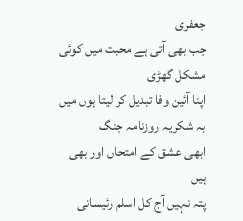جعفری
جب بھی آتی ہے محبت میں کوئی مشکل گھڑی
اپنا آئین وفا تبدیل کر لیتا ہوں میں
بہ شکریہ روزنامہ جنگ
ابھی عشق کے امتحاں اور بھی ہیں
پتہ نہیں آج کل اسلم رئیسانی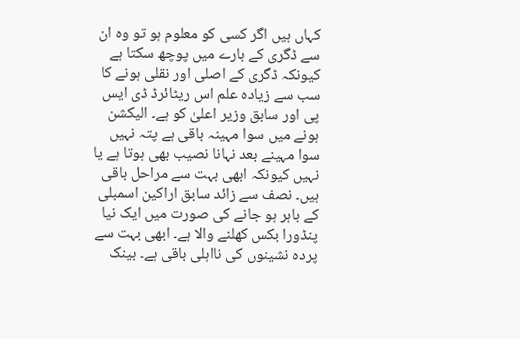کہاں ہیں اگر کسی کو معلوم ہو تو وہ ان سے ڈگری کے بارے میں پوچھ سکتا ہے کیونکہ ڈگری کے اصلی اور نقلی ہونے کا سب سے زیادہ علم اس ریٹائرڈ ڈی ایس پی اور سابق وزیر اعلیٰ کو ہے۔ الیکشن ہونے میں سوا مہینہ باقی ہے پتہ نہیں سوا مہینے بعد نہانا نصیب بھی ہوتا ہے یا نہیں کیونکہ ابھی بہت سے مراحل باقی ہیں۔ نصف سے زائد سابق اراکین اسمبلی کے باہر ہو جانے کی صورت میں ایک نیا پنڈورا بکس کھلنے والا ہے۔ ابھی بہت سے پردہ نشینوں کی نااہلی باقی ہے۔ بینک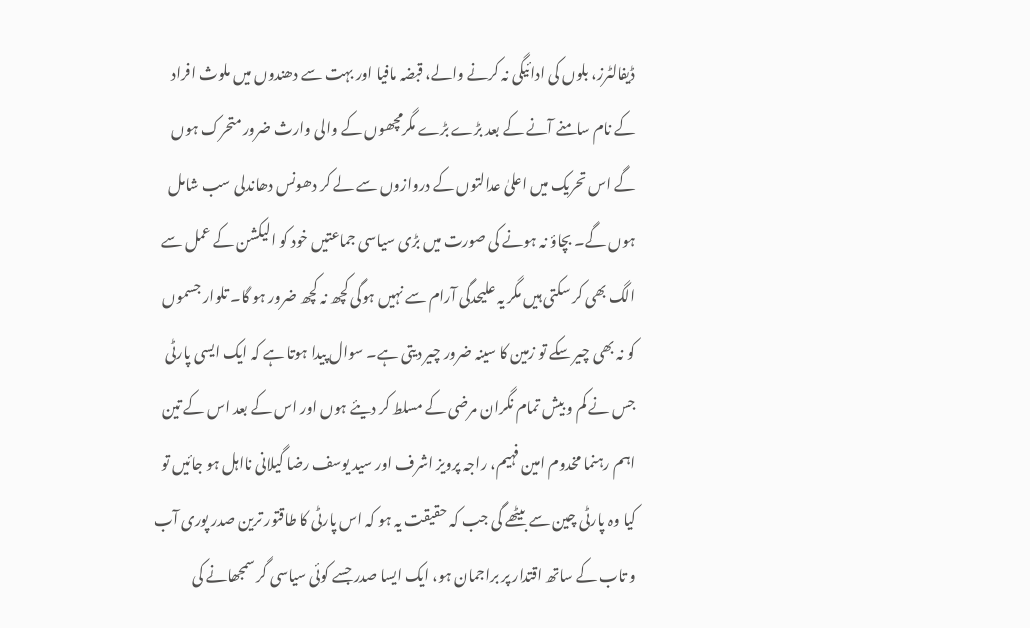ڈیفالٹرز، بلوں کی ادائیگی نہ کرنے والے، قبضہ مافیا اور بہت سے دھندوں میں ملوث افراد کے نام سامنے آنے کے بعد بڑے بڑے مگرمچھوں کے والی وارث ضرور متحرک ہوں گے اس تحریک میں اعلیٰ عدالتوں کے دروازوں سے لے کر دھونس دھاندلی سب شامل ہوں گے۔ بچاؤ نہ ہونے کی صورت میں بڑی سیاسی جماعتیں خود کو الیکشن کے عمل سے الگ بھی کر سکتی ہیں مگر یہ علیحدگی آرام سے نہیں ہوگی کچھ نہ کچھ ضرور ہو گا۔ تلوار جسموں کو نہ بھی چیر سکے تو زمین کا سینہ ضرور چیر دیتی ہے۔ سوال پیدا ہوتا ہے کہ ایک ایسی پارٹی جس نے کم و بیش تمام نگران مرضی کے مسلط کر دیئے ہوں اور اس کے بعد اس کے تین اہم رہنما مخدوم امین فہیم، راجہ پرویز اشرف اور سید یوسف رضا گیلانی نااہل ہو جائیں تو کیا وہ پارٹی چین سے بیٹھے گی جب کہ حقیقت یہ ہو کہ اس پارٹی کا طاقتور ترین صدر پوری آب و تاب کے ساتھ اقتدار پر براجمان ہو، ایک ایسا صدر جسے کوئی سیاسی گر سمجھانے کی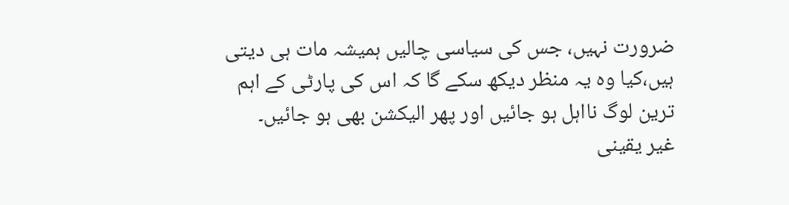ضرورت نہیں، جس کی سیاسی چالیں ہمیشہ مات ہی دیتی ہیں،کیا وہ یہ منظر دیکھ سکے گا کہ اس کی پارٹی کے اہم ترین لوگ نااہل ہو جائیں اور پھر الیکشن بھی ہو جائیں۔
غیر یقینی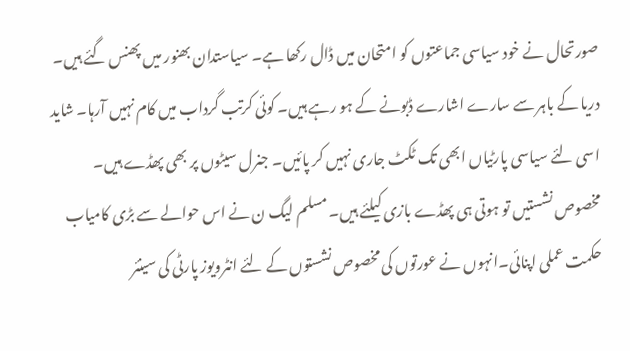صورتحال نے خود سیاسی جماعتوں کو امتحان میں ڈال رکھا ہے۔ سیاستدان بھنور میں پھنس گئے ہیں۔ دریا کے باہر سے سارے اشارے ڈبونے کے ہو رہے ہیں۔ کوئی کرتب گرداب میں کام نہیں آرہا۔ شاید اسی لئے سیاسی پارٹیاں ابھی تک ٹکٹ جاری نہیں کر پائیں۔ جنرل سیٹوں پر بھی پھڈے ہیں۔ مخصوص نشستیں تو ہوتی ہی پھڈے بازی کیلئے ہیں۔ مسلم لیگ ن نے اس حوالے سے بڑی کامیاب حکمت عملی اپنائی۔انہوں نے عورتوں کی مخصوص نشستوں کے لئے انٹرویوز پارٹی کی سینئر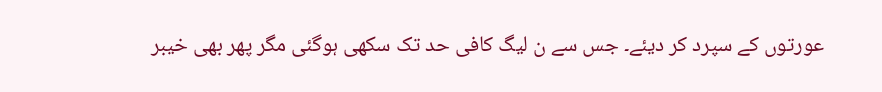عورتوں کے سپرد کر دیئے۔ جس سے ن لیگ کافی حد تک سکھی ہوگئی مگر پھر بھی خیبر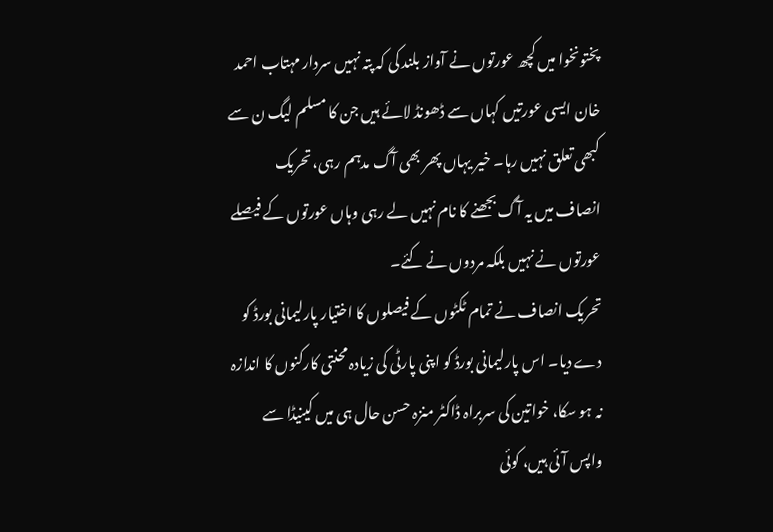پختونخوا میں کچھ عورتوں نے آواز بلند کی کہ پتہ نہیں سردار مہتاب احمد خان ایسی عورتیں کہاں سے ڈھونڈ لائے ہیں جن کا مسلم لیگ ن سے کبھی تعلق نہیں رہا۔ خیر یہاں پھر بھی آگ مدہم رہی، تحریک انصاف میں یہ آگ بجھنے کا نام نہیں لے رہی وہاں عورتوں کے فیصلے عورتوں نے نہیں بلکہ مردوں نے کئے۔
تحریک انصاف نے تمام ٹکٹوں کے فیصلوں کا اختیار پارلیمانی بورڈ کو دے دیا۔ اس پارلیمانی بورڈ کو اپنی پارٹی کی زیادہ محنتی کارکنوں کا اندازہ نہ ہو سکا، خواتین کی سربراہ ڈاکٹر منزہ حسن حال ہی میں کینیڈا سے واپس آئی ہیں، کوئی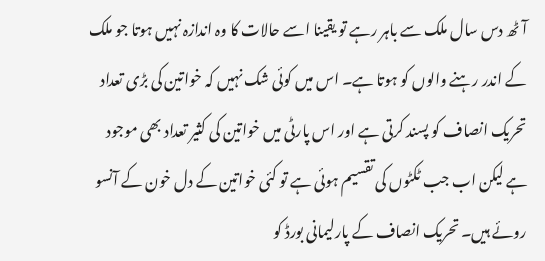آٹھ دس سال ملک سے باہر رہے تو یقینا اسے حالات کا وہ اندازہ نہیں ہوتا جو ملک کے اندر رہنے والوں کو ہوتا ہے۔ اس میں کوئی شک نہیں کہ خواتین کی بڑی تعداد تحریک انصاف کو پسند کرتی ہے اور اس پارٹی میں خواتین کی کثیر تعداد بھی موجود ہے لیکن اب جب ٹکٹوں کی تقسیم ہوئی ہے تو کئی خواتین کے دل خون کے آنسو روئے ہیں۔ تحریک انصاف کے پارلیمانی بورڈ کو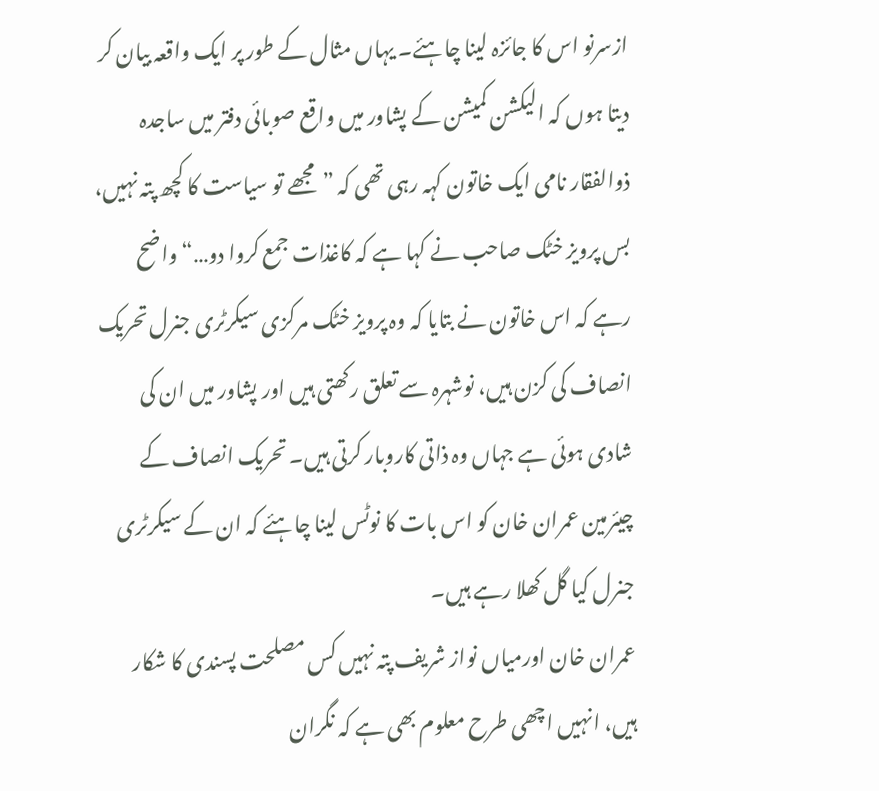ازسرنو اس کا جائزہ لینا چاہئے۔ یہاں مثال کے طور پر ایک واقعہ بیان کر دیتا ہوں کہ الیکشن کمیشن کے پشاور میں واقع صوبائی دفتر میں ساجدہ ذوالفقار نامی ایک خاتون کہہ رہی تھی کہ ”مجھے تو سیاست کا کچھ پتہ نہیں، بس پرویز خٹک صاحب نے کہا ہے کہ کاغذات جمع کروا دو…“ واضح رہے کہ اس خاتون نے بتایا کہ وہ پرویز خٹک مرکزی سیکرٹری جنرل تحریک انصاف کی کزن ہیں، نوشہرہ سے تعلق رکھتی ہیں اور پشاور میں ان کی شادی ہوئی ہے جہاں وہ ذاتی کاروبار کرتی ہیں۔ تحریک انصاف کے چیئرمین عمران خان کو اس بات کا نوٹس لینا چاہئے کہ ان کے سیکرٹری جنرل کیا گل کھلا رہے ہیں۔
عمران خان اورمیاں نواز شریف پتہ نہیں کس مصلحت پسندی کا شکار ہیں، انہیں اچھی طرح معلوم بھی ہے کہ نگران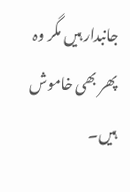جانبدار ہیں مگر وہ پھر بھی خاموش ہیں۔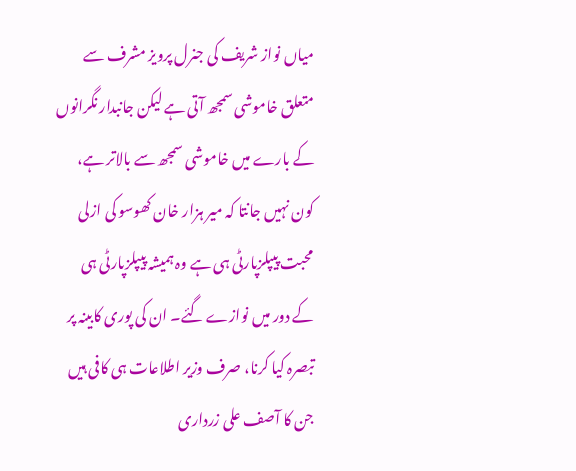میاں نواز شریف کی جنرل پرویز مشرف سے متعلق خاموشی سمجھ آتی ہے لیکن جانبدار نگرانوں کے بارے میں خاموشی سمجھ سے بالاتر ہے، کون نہیں جانتا کہ میر ہزار خان کھوسو کی ازلی محبت پیپلزپارٹی ہی ہے وہ ہمیشہ پیپلزپارٹی ہی کے دور میں نوازے گئے۔ ان کی پوری کابینہ پر تبصرہ کیا کرنا، صرف وزیر اطلاعات ہی کافی ہیں جن کا آصف علی زرداری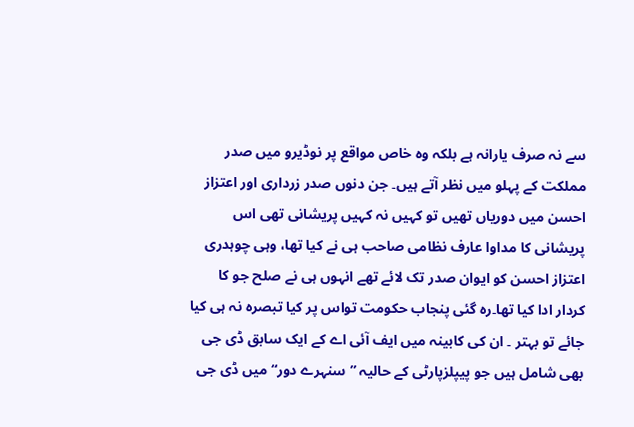سے نہ صرف یارانہ ہے بلکہ وہ خاص مواقع پر نوڈیرو میں صدر مملکت کے پہلو میں نظر آتے ہیں۔ جن دنوں صدر زرداری اور اعتزاز احسن میں دوریاں تھیں تو کہیں نہ کہیں پریشانی تھی اس پریشانی کا مداوا عارف نظامی صاحب ہی نے کیا تھا، وہی چوہدری اعتزاز احسن کو ایوان صدر تک لائے تھے انہوں ہی نے صلح جو کا کردار ادا کیا تھا۔رہ گئی پنجاب حکومت تواس پر کیا تبصرہ نہ ہی کیا جائے تو بہتر ۔ ان کی کابینہ میں ایف آئی اے کے ایک سابق ڈی جی بھی شامل ہیں جو پیپلزپارٹی کے حالیہ ”سنہرے دور“ میں ڈی جی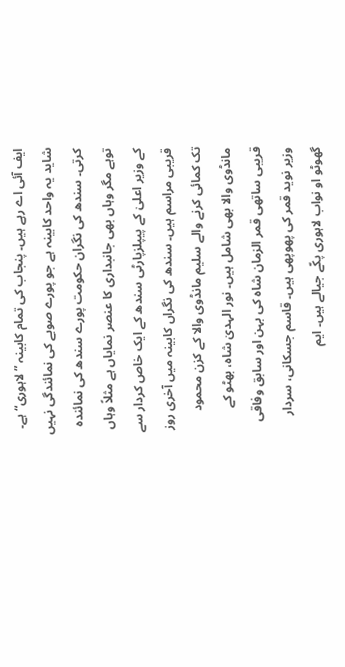ایف آئی اے رہے ہیں۔ پنجاب کی تمام کابینہ ”لاہوری“ ہے۔ شاید یہ واحد کابینہ ہے جو پورے صوبے کی نمائندگی نہیں کرتی۔ سندھ کی نگران حکومت پورے سندھ کی نمائندہ توہے مگر وہاں بھی جانبداری کا عنصر نمایاں ہے مثلاً وہاں کے وزیر اعلیٰ کے پیپلزپارٹی سندھ کے ایک خاص کردار سے قریبی مراسم ہیں۔ سندھ کی نگراں کابینہ میں آخری روز تک کمائی کرنے والے سلیم مانڈوی والا کے کزن محمود مانڈوی والا بھی شامل ہیں۔ نور الہدیٰ شاہ، بھٹو کے قریبی ساتھی قمر الزمان شاہ کی بہن اور سابق وفاقی وزیر نوید قمر کی پھوپھی ہیں۔ قاسم جسکانی، سردار گھوٹو او نواب لاہوری پکّے جیالے ہیں۔ ایم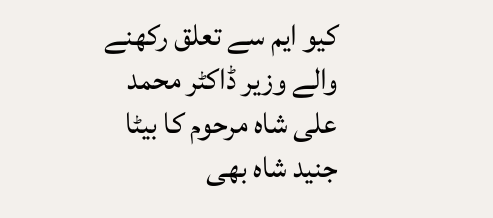کیو ایم سے تعلق رکھنے والے وزیر ڈاکٹر محمد علی شاہ مرحوم کا بیٹا جنید شاہ بھی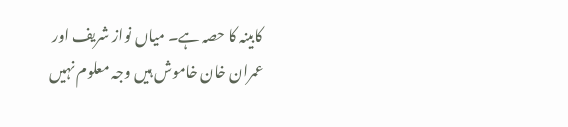کابینہ کا حصہ ہے۔ میاں نواز شریف اور عمران خان خاموش ہیں وجہ معلوم نہیں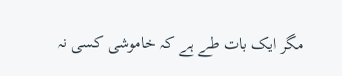مگر ایک بات طے ہے کہ خاموشی کسی نہ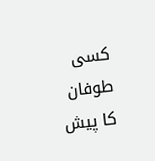کسی طوفان کا پیش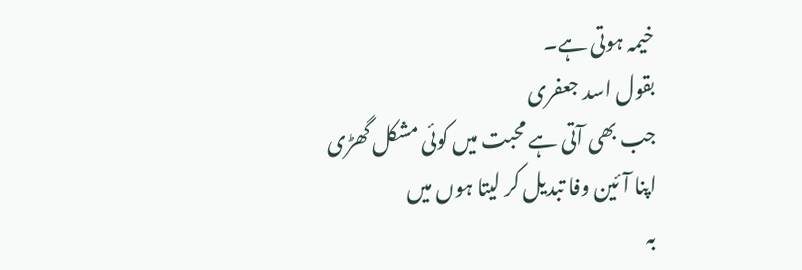خیمہ ہوتی ہے۔
بقول اسد جعفری
جب بھی آتی ہے محبت میں کوئی مشکل گھڑی
اپنا آئین وفا تبدیل کر لیتا ہوں میں
بہ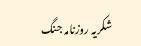شکریہ روزنامہ جنگ